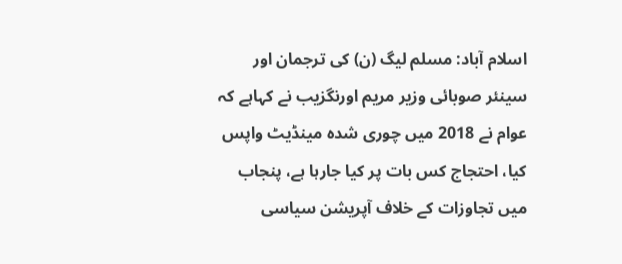اسلام آباد: مسلم لیگ (ن) کی ترجمان اور سینئر صوبائی وزیر مریم اورنگزیب نے کہاہے کہ عوام نے 2018 میں چوری شدہ مینڈیٹ واپس کیا، احتجاج کس بات پر کیا جارہا ہے، پنجاب میں تجاوزات کے خلاف آپریشن سیاسی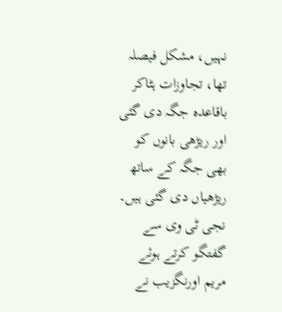نہیں، مشکل فیصلہ تھا، تجاوزات ہٹاکر باقاعدہ جگہ دی گئی اور ریڑھی بانوں کو بھی جگہ کے ساتھ ریڑھیاں دی گئی ہیں۔
نجی ٹی وی سے گفتگو کرتے ہوئے مریم اورنگزیب نے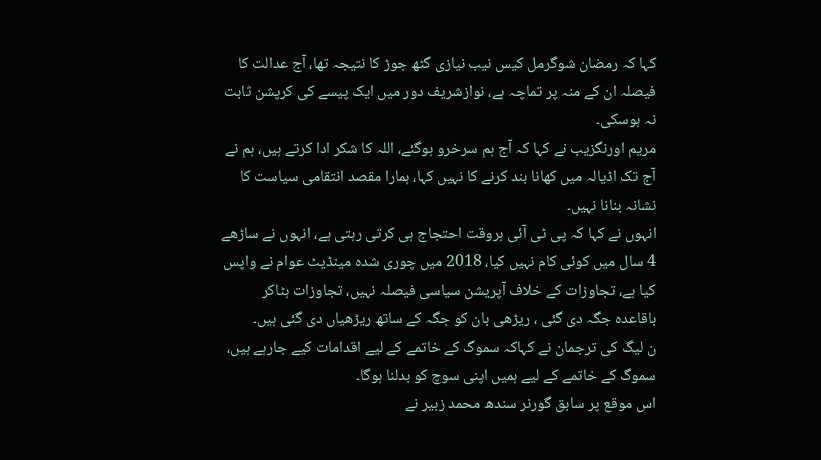کہا کہ رمضان شوگرمل کیس نیب نیازی گٹھ جوڑ کا نتیجہ تھا، آج عدالت کا فیصلہ ان کے منہ پر تماچہ ہے، نوازشریف دور میں ایک پیسے کی کرپشن ثابت نہ ہوسکی۔
مریم اورنگزیب نے کہا کہ آج ہم سرخرو ہوگئے، اللہ کا شکر ادا کرتے ہیں، ہم نے آج تک اڈیالہ میں کھانا بند کرنے کا نہیں کہا، ہمارا مقصد انتقامی سیاست کا نشانہ بنانا نہیں۔
انہوں نے کہا کہ پی ٹی آئی ہروقت احتجاج ہی کرتی رہتی ہے، انہوں نے ساڑھے 4 سال میں کوئی کام نہیں کیا، 2018 میں چوری شدہ مینڈیٹ عوام نے واپس کیا ہے، تجاوزات کے خلاف آپریشن سیاسی فیصلہ نہیں، تجاوزات ہٹاکر باقاعدہ جگہ دی گئی ، ریڑھی بان کو جگہ کے ساتھ ریڑھیاں دی گئی ہیں۔
ن لیگ کی ترجمان نے کہاکہ سموگ کے خاتمے کے لیے اقدامات کیے جارہے ہیں، سموگ کے خاتمے کے لیے ہمیں اپنی سوچ کو بدلنا ہوگا۔
اس موقع پر سابق گورنر سندھ محمد زبیر نے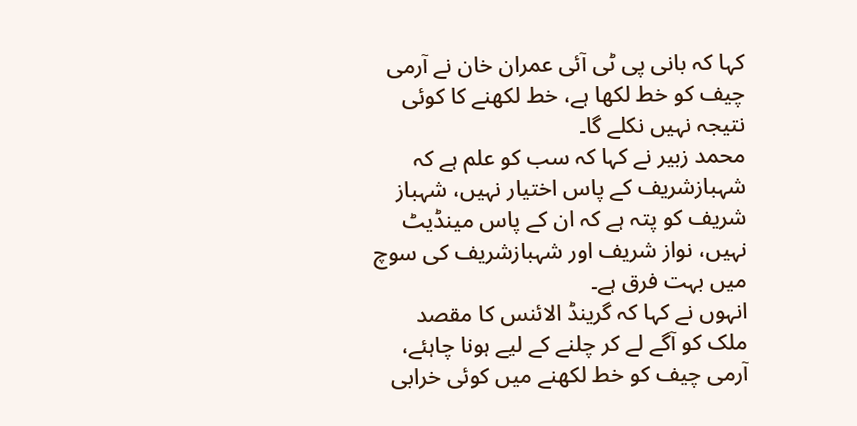کہا کہ بانی پی ٹی آئی عمران خان نے آرمی چیف کو خط لکھا ہے، خط لکھنے کا کوئی نتیجہ نہیں نکلے گا۔
محمد زبیر نے کہا کہ سب کو علم ہے کہ شہبازشریف کے پاس اختیار نہیں، شہباز شریف کو پتہ ہے کہ ان کے پاس مینڈیٹ نہیں، نواز شریف اور شہبازشریف کی سوچ میں بہت فرق ہے۔
انہوں نے کہا کہ گرینڈ الائنس کا مقصد ملک کو آگے لے کر چلنے کے لیے ہونا چاہئے، آرمی چیف کو خط لکھنے میں کوئی خرابی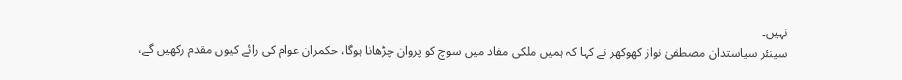نہیں۔
سینئر سیاستدان مصطفیٰ نواز کھوکھر نے کہا کہ ہمیں ملکی مفاد میں سوچ کو پروان چڑھانا ہوگا، حکمران عوام کی رائے کیوں مقدم رکھیں گے،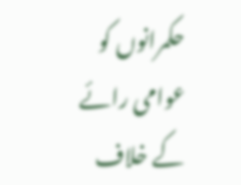حکمرانوں کو عوامی رائے کے خلاف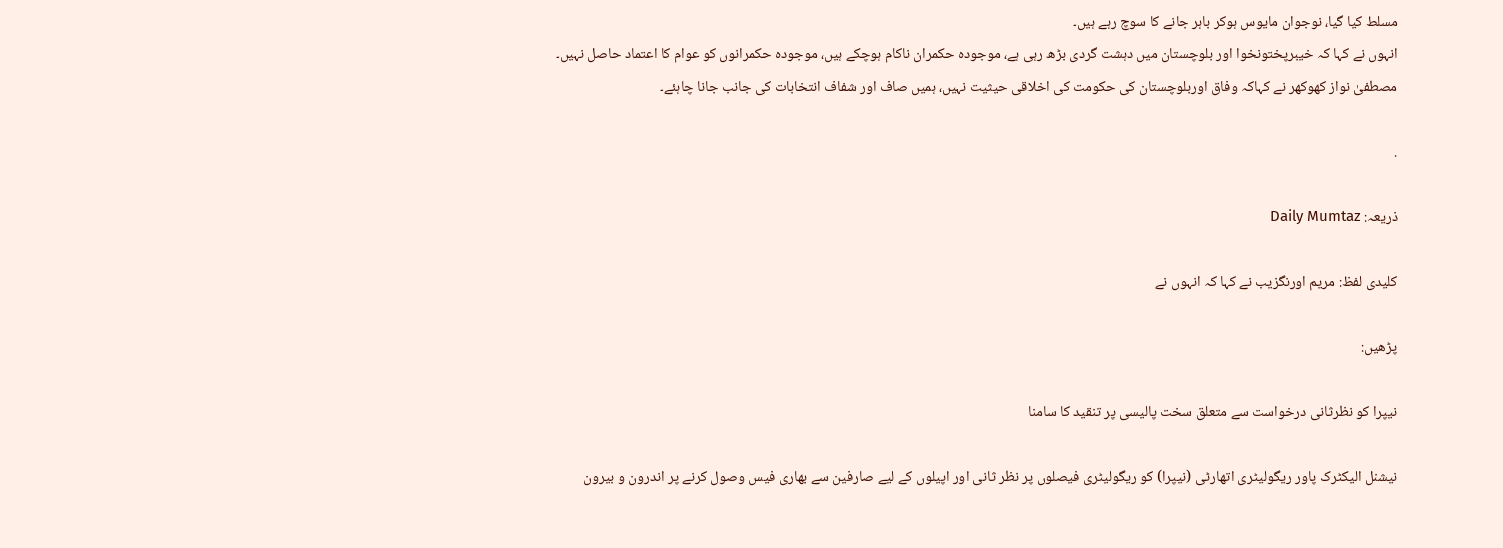مسلط کیا گیا، نوجوان مایوس ہوکر باہر جانے کا سوچ رہے ہیں۔
انہوں نے کہا کہ خیبرپختونخوا اور بلوچستان میں دہشت گردی بڑھ رہی ہے، موجودہ حکمران ناکام ہوچکے ہیں، موجودہ حکمرانوں کو عوام کا اعتماد حاصل نہیں۔
مصطفیٰ نواز کھوکھر نے کہاکہ وفاق اوربلوچستان کی حکومت کی اخلاقی حیثیت نہیں، ہمیں صاف اور شفاف انتخابات کی جانب جانا چاہئے۔

.

ذریعہ: Daily Mumtaz

کلیدی لفظ: مریم اورنگزیب نے کہا کہ انہوں نے

پڑھیں:

نیپرا کو نظرثانی درخواست سے متعلق سخت پالیسی پر تنقید کا سامنا

نیشنل الیکٹرک پاور ریگولیٹری اتھارٹی (نیپرا) کو ریگولیٹری فیصلوں پر نظر ثانی اور اپیلوں کے لیے صارفین سے بھاری فیس وصول کرنے پر اندرون و بیرون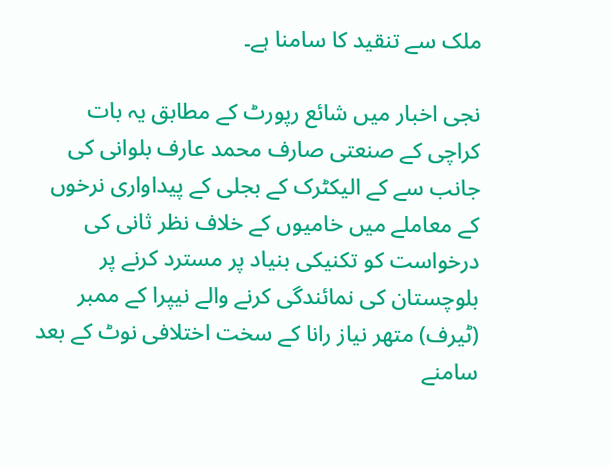ملک سے تنقید کا سامنا ہے۔

نجی اخبار میں شائع رپورٹ کے مطابق یہ بات کراچی کے صنعتی صارف محمد عارف بلوانی کی جانب سے کے الیکٹرک کے بجلی کے پیداواری نرخوں کے معاملے میں خامیوں کے خلاف نظر ثانی کی درخواست کو تکنیکی بنیاد پر مسترد کرنے پر بلوچستان کی نمائندگی کرنے والے نیپرا کے ممبر (ٹیرف) متھر نیاز رانا کے سخت اختلافی نوٹ کے بعد سامنے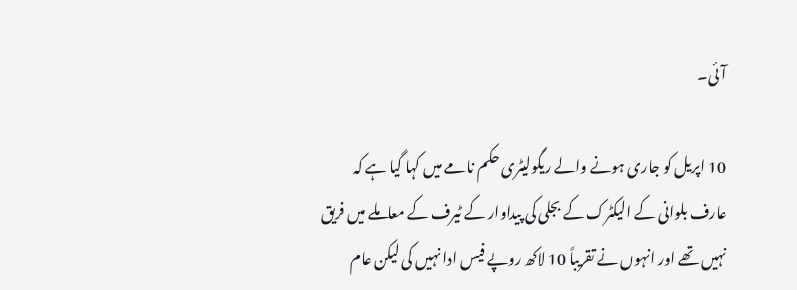آئی۔

10 اپریل کو جاری ہونے والے ریگولیٹری حکم نامے میں کہا گیا ہے کہ عارف بلوانی کے الیکٹرک کے بجلی کی پیداوار کے ٹیرف کے معاملے میں فریق نہیں تھے اور انہوں نے تقریباً 10 لاکھ روپے فیس ادا نہیں کی لیکن عام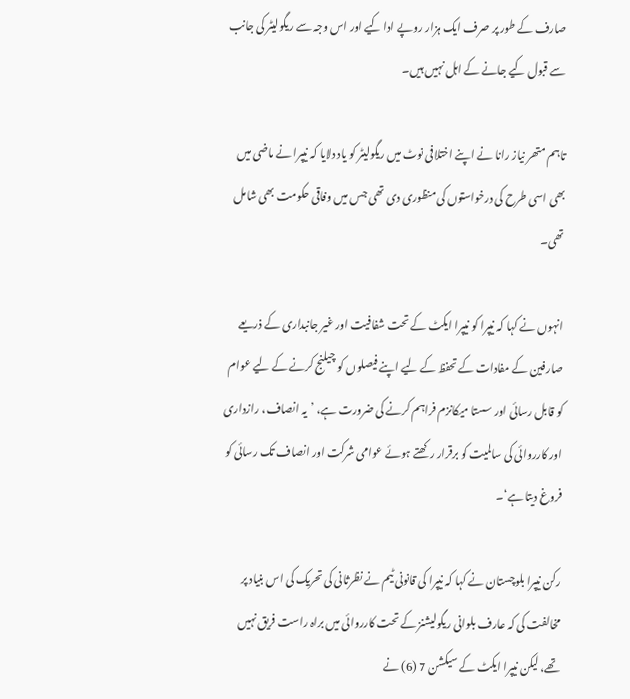صارف کے طور پر صرف ایک ہزار روپے ادا کیے اور اس وجہ سے ریگولیٹر کی جانب سے قبول کیے جانے کے اہل نہیں ہیں۔

تاہم متھر نیاز رانا نے اپنے اختلافی نوٹ میں ریگولیٹر کو یاد دلایا کہ نیپرا نے ماضی میں بھی اسی طرح کی درخواستوں کی منظوری دی تھی جس میں وفاقی حکومت بھی شامل تھی۔

انہوں نے کہا کہ نیپرا کو نیپرا ایکٹ کے تحت شفافیت اور غیر جانبداری کے ذریعے صارفین کے مفادات کے تحفظ کے لیے اپنے فیصلوں کو چیلنج کرنے کے لیے عوام کو قابل رسائی اور سستا میکانزم فراہم کرنے کی ضرورت ہے، ’یہ انصاف، رازداری اور کارروائی کی سالمیت کو برقرار رکھتے ہوئے عوامی شرکت اور انصاف تک رسائی کو فروغ دیتا ہے‘۔

رکن نیپرا بلوچستان نے کہا کہ نیپرا کی قانونی ٹیم نے نظرثانی کی تحریک کی اس بنیاد پر مخالفت کی کہ عارف بلوانی ریگولیشنز کے تحت کارروائی میں براہ راست فریق نہیں تھے، لیکن نیپرا ایکٹ کے سیکشن 7 (6) نے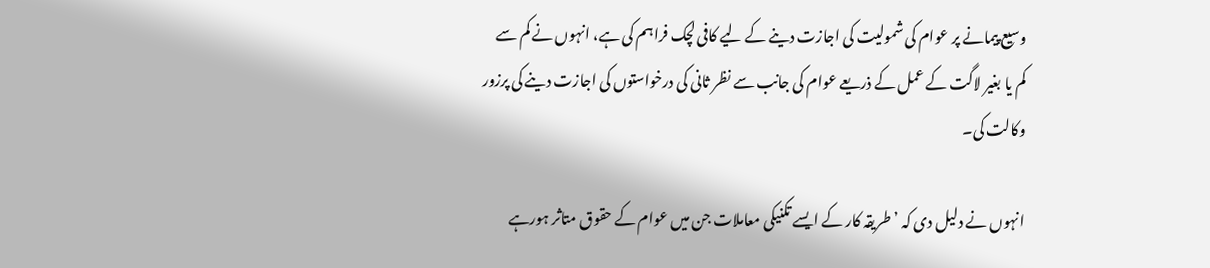وسیع پیمانے پر عوام کی شمولیت کی اجازت دینے کے لیے کافی لچک فراہم کی ہے، انہوں نے کم سے کم یا بغیر لاگت کے عمل کے ذریعے عوام کی جانب سے نظر ثانی کی درخواستوں کی اجازت دینے کی پرزور وکالت کی۔

انہوں نے دلیل دی کہ ’طریقہ کار کے ایسے تکنیکی معاملات جن میں عوام کے حقوق متاثر ہورہے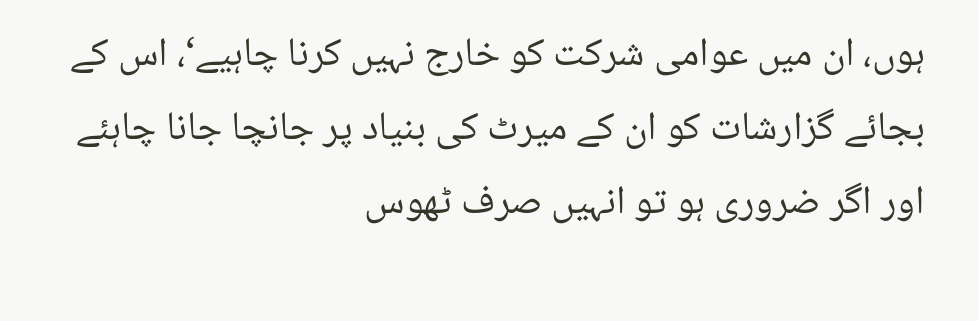ہوں، ان میں عوامی شرکت کو خارج نہیں کرنا چاہیے‘، اس کے بجائے گزارشات کو ان کے میرٹ کی بنیاد پر جانچا جانا چاہئے اور اگر ضروری ہو تو انہیں صرف ٹھوس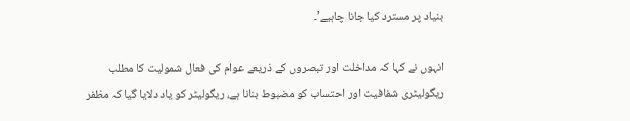بنیاد پر مسترد کیا جانا چاہیے’۔

انہوں نے کہا کہ مداخلت اور تبصروں کے ذریعے عوام کی فعال شمولیت کا مطلب ریگولیٹری شفافیت اور احتساب کو مضبوط بنانا ہے، ریگولیٹر کو یاد دلایا گیا کہ مظفر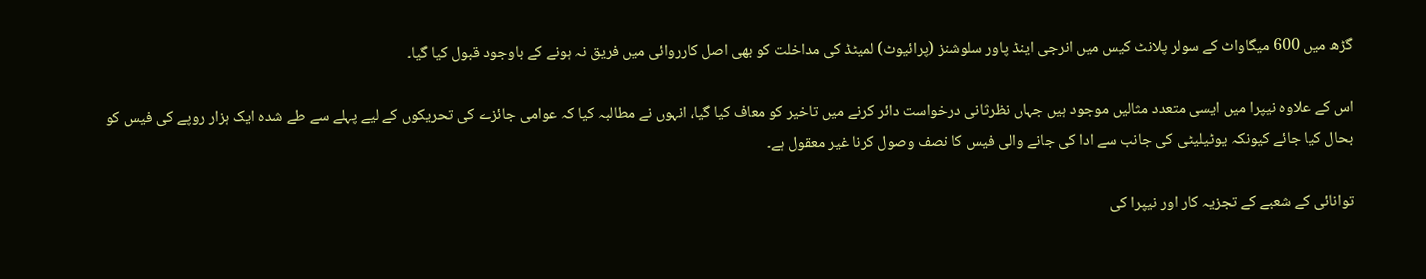گڑھ میں 600 میگاواٹ کے سولر پلانٹ کیس میں انرجی اینڈ پاور سلوشنز (پرائیوٹ) لمیٹڈ کی مداخلت کو بھی اصل کارروائی میں فریق نہ ہونے کے باوجود قبول کیا گیا۔

اس کے علاوہ نیپرا میں ایسی متعدد مثالیں موجود ہیں جہاں نظرثانی درخواست دائر کرنے میں تاخیر کو معاف کیا گیا، انہوں نے مطالبہ کیا کہ عوامی جائزے کی تحریکوں کے لیے پہلے سے طے شدہ ایک ہزار روپے کی فیس کو بحال کیا جائے کیونکہ یوٹیلیٹی کی جانب سے ادا کی جانے والی فیس کا نصف وصول کرنا غیر معقول ہے۔

توانائی کے شعبے کے تجزیہ کار اور نیپرا کی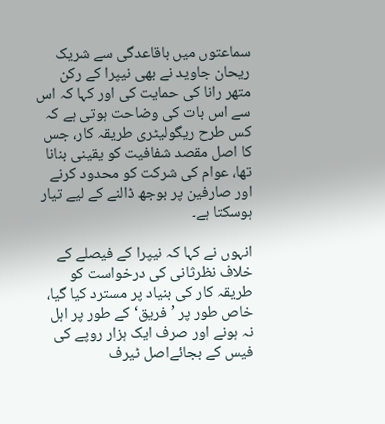سماعتوں میں باقاعدگی سے شریک ریحان جاوید نے بھی نیپرا کے رکن متھر رانا کی حمایت کی اور کہا کہ اس سے اس بات کی وضاحت ہوتی ہے کہ کس طرح ریگولیٹری طریقہ کار، جس کا اصل مقصد شفافیت کو یقینی بنانا تھا، عوام کی شرکت کو محدود کرنے اور صارفین پر بوجھ ڈالنے کے لیے تیار ہوسکتا ہے۔

انہوں نے کہا کہ نیپرا کے فیصلے کے خلاف نظرثانی کی درخواست کو طریقہ کار کی بنیاد پر مسترد کیا گیا، خاص طور پر ’فریق‘ کے طور پر اہل نہ ہونے اور صرف ایک ہزار روپے کی فیس کے بجائےاصل ٹیرف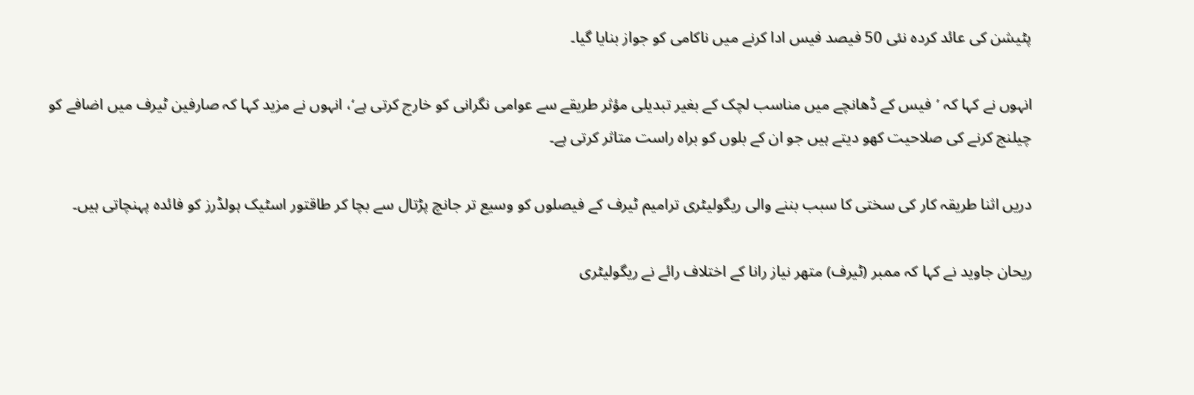پٹیشن کی عائد کردہ نئی 50 فیصد فیس ادا کرنے میں ناکامی کو جواز بنایا گیا۔

انہوں نے کہا کہ ’فیس کے ڈھانچے میں مناسب لچک کے بغیر تبدیلی مؤثر طریقے سے عوامی نگرانی کو خارج کرتی ہے‘، انہوں نے مزید کہا کہ صارفین ٹیرف میں اضافے کو چیلنج کرنے کی صلاحیت کھو دیتے ہیں جو ان کے بلوں کو براہ راست متاثر کرتی ہے۔

دریں اثنا طریقہ کار کی سختی کا سبب بننے والی ریگولیٹری ترامیم ٹیرف کے فیصلوں کو وسیع تر جانچ پڑتال سے بچا کر طاقتور اسٹیک ہولڈرز کو فائدہ پہنچاتی ہیں۔

ریحان جاوید نے کہا کہ ممبر (ٹیرف) متھر نیاز رانا کے اختلاف رائے نے ریگولیٹری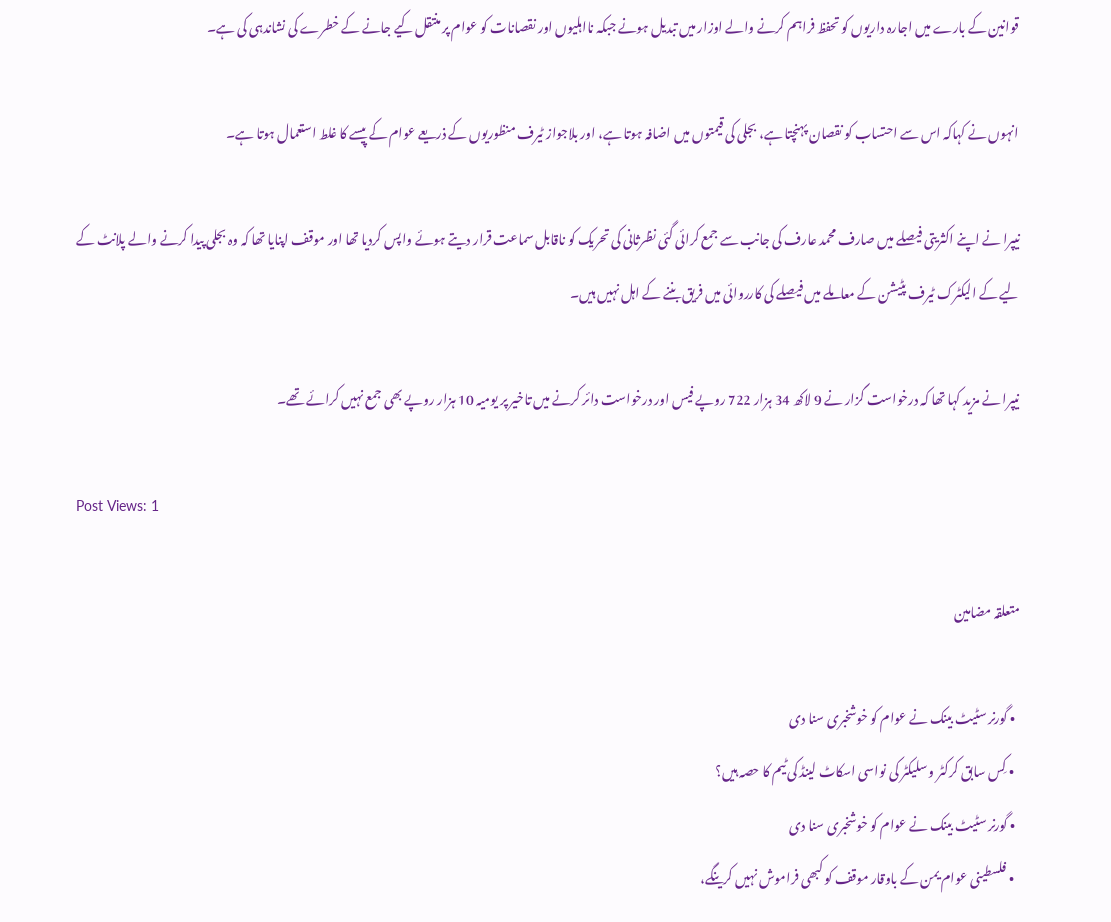قوانین کے بارے میں اجارہ داریوں کو تحفظ فراہم کرنے والے اوزار میں تبدیل ہونے جبکہ نااہلیوں اور نقصانات کو عوام پر منتقل کیے جانے کے خطرے کی نشاندہی کی ہے۔

انہوں نے کہاکہ اس سے احتساب کو نقصان پہنچتا ہے، بجلی کی قیمتوں میں اضافہ ہوتا ہے، اور بلاجواز ٹیرف منظوریوں کے ذریعے عوام کے پیسے کا غلط استعمال ہوتا ہے۔

نیپرا نے اپنے اکثریتی فیصلے میں صارف محمد عارف کی جانب سے جمع کرائی گئی نظرثانی کی تحریک کو ناقابل سماعت قرار دیتے ہوئے واپس کردیا تھا اور موقف اپنایا تھا کہ وہ بجلی پیدا کرنے والے پلانٹ کے لیے کے الیکٹرک ٹیرف پٹیشن کے معاملے میں فیصلے کی کارروائی میں فریق بننے کے اہل نہیں ہیں۔

نیپرا نے مزید کہا تھا کہ درخواست گزار نے 9 لاکھ 34 ہزار 722 روپے فیس اور درخواست دائر کرنے میں تاخیر پر یومیہ 10 ہزار روپے بھی جمع نہیں کرائے تھے۔

Post Views: 1

متعلقہ مضامین

  • گورنر سٹیٹ بینک نے عوام کو خوشخبری سنا دی
  • کِس سابق کرکٹر و سلیکٹر کی نواسی اسکاٹ لینڈ کی ٹیم کا حصہ ہیں؟
  • گورنر سٹیٹ بینک نے عوام کو خوشخبری سنا دی
  • فلسطینی عوام یمن کے باوقار موقف کو کبھی فراموش نہیں کرینگے،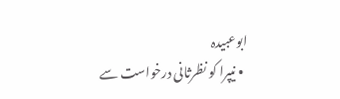ابوعبیدہ
  • نیپرا کو نظرثانی درخواست سے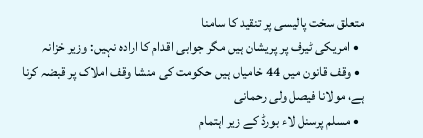متعلق سخت پالیسی پر تنقید کا سامنا
  • امریکی ٹیرف پر پریشان ہیں مگر جوابی اقدام کا ارادہ نہیں: وزیر خزانہ
  • وقف قانون میں 44 خامیاں ہیں حکومت کی منشا وقف املاک پر قبضہ کرنا ہے، مولانا فیصل ولی رحمانی
  • مسلم پرسنل لاء بورڈ کے زیر اہتمام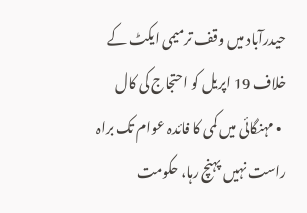حیدرآباد میں وقف ترمیمی ایکٹ کے خلاف 19 اپریل کو احتجاج کی کال
  • مہنگائی میں کمی کا فائدہ عوام تک براہ راست نہیں پہنچ رہا، حکومت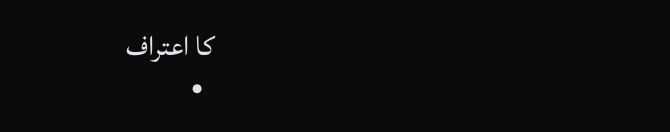کا اعتراف
  •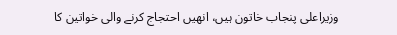وزیراعلی پنجاب خاتون ہیں، انھیں احتجاج کرنے والی خواتین کا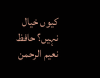کیوں خیال نہیں؟ حافظ نعیم الرحمن